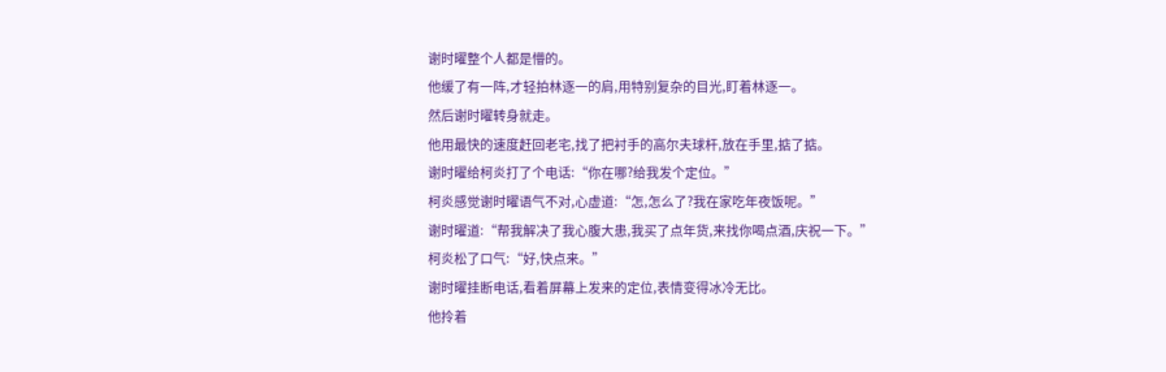谢时曜整个人都是懵的。
他缓了有一阵,才轻拍林逐一的肩,用特别复杂的目光,盯着林逐一。
然后谢时曜转身就走。
他用最快的速度赶回老宅,找了把衬手的高尔夫球杆,放在手里,掂了掂。
谢时曜给柯炎打了个电话:“你在哪?给我发个定位。”
柯炎感觉谢时曜语气不对,心虚道:“怎,怎么了?我在家吃年夜饭呢。”
谢时曜道:“帮我解决了我心腹大患,我买了点年货,来找你喝点酒,庆祝一下。”
柯炎松了口气:“好,快点来。”
谢时曜挂断电话,看着屏幕上发来的定位,表情变得冰冷无比。
他拎着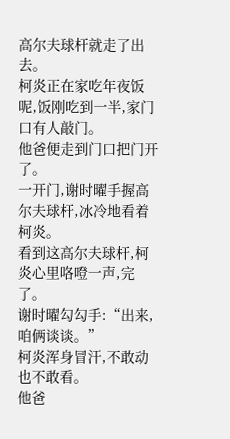高尔夫球杆就走了出去。
柯炎正在家吃年夜饭呢,饭刚吃到一半,家门口有人敲门。
他爸便走到门口把门开了。
一开门,谢时曜手握高尔夫球杆,冰冷地看着柯炎。
看到这高尔夫球杆,柯炎心里咯噔一声,完了。
谢时曜勾勾手:“出来,咱俩谈谈。”
柯炎浑身冒汗,不敢动也不敢看。
他爸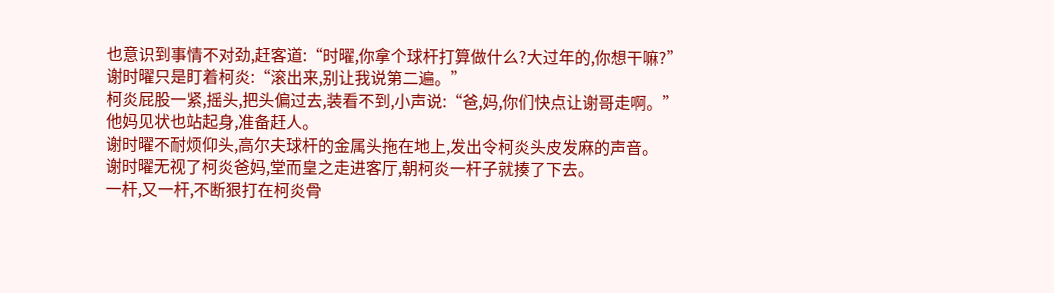也意识到事情不对劲,赶客道:“时曜,你拿个球杆打算做什么?大过年的,你想干嘛?”
谢时曜只是盯着柯炎:“滚出来,别让我说第二遍。”
柯炎屁股一紧,摇头,把头偏过去,装看不到,小声说:“爸,妈,你们快点让谢哥走啊。”
他妈见状也站起身,准备赶人。
谢时曜不耐烦仰头,高尔夫球杆的金属头拖在地上,发出令柯炎头皮发麻的声音。
谢时曜无视了柯炎爸妈,堂而皇之走进客厅,朝柯炎一杆子就揍了下去。
一杆,又一杆,不断狠打在柯炎骨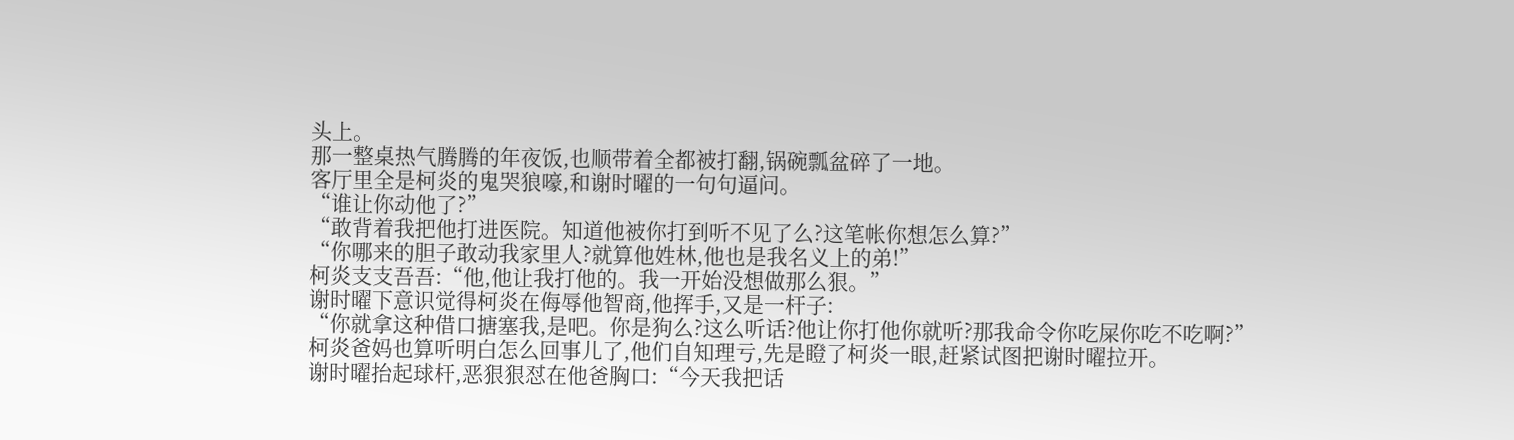头上。
那一整桌热气腾腾的年夜饭,也顺带着全都被打翻,锅碗瓢盆碎了一地。
客厅里全是柯炎的鬼哭狼嚎,和谢时曜的一句句逼问。
“谁让你动他了?”
“敢背着我把他打进医院。知道他被你打到听不见了么?这笔帐你想怎么算?”
“你哪来的胆子敢动我家里人?就算他姓林,他也是我名义上的弟!”
柯炎支支吾吾:“他,他让我打他的。我一开始没想做那么狠。”
谢时曜下意识觉得柯炎在侮辱他智商,他挥手,又是一杆子:
“你就拿这种借口搪塞我,是吧。你是狗么?这么听话?他让你打他你就听?那我命令你吃屎你吃不吃啊?”
柯炎爸妈也算听明白怎么回事儿了,他们自知理亏,先是瞪了柯炎一眼,赶紧试图把谢时曜拉开。
谢时曜抬起球杆,恶狠狠怼在他爸胸口:“今天我把话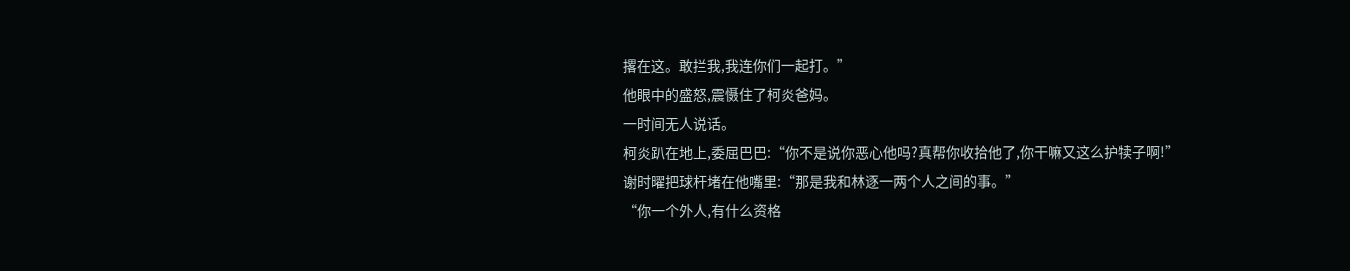撂在这。敢拦我,我连你们一起打。”
他眼中的盛怒,震慑住了柯炎爸妈。
一时间无人说话。
柯炎趴在地上,委屈巴巴:“你不是说你恶心他吗?真帮你收拾他了,你干嘛又这么护犊子啊!”
谢时曜把球杆堵在他嘴里:“那是我和林逐一两个人之间的事。”
“你一个外人,有什么资格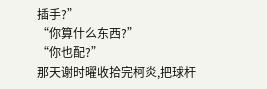插手?”
“你算什么东西?”
“你也配?”
那天谢时曜收拾完柯炎,把球杆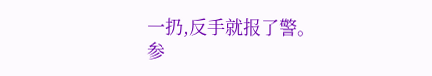一扔,反手就报了警。
参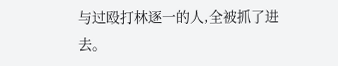与过殴打林逐一的人,全被抓了进去。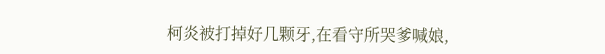柯炎被打掉好几颗牙,在看守所哭爹喊娘,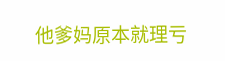他爹妈原本就理亏